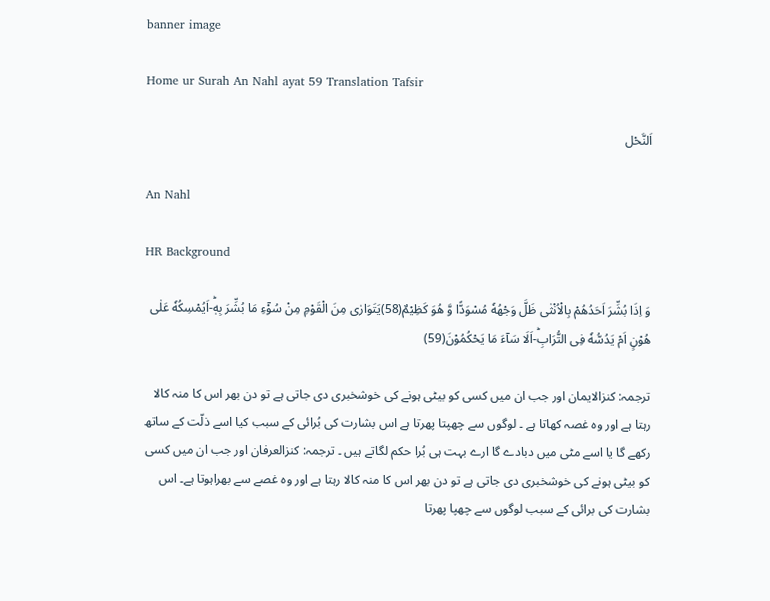banner image

Home ur Surah An Nahl ayat 59 Translation Tafsir

اَلنَّحْل

An Nahl

HR Background

وَ اِذَا بُشِّرَ اَحَدُهُمْ بِالْاُنْثٰى ظَلَّ وَجْهُهٗ مُسْوَدًّا وَّ هُوَ كَظِیْمٌ(58)یَتَوَارٰى مِنَ الْقَوْمِ مِنْ سُوْٓءِ مَا بُشِّرَ بِهٖؕ-اَیُمْسِكُهٗ عَلٰى هُوْنٍ اَمْ یَدُسُّهٗ فِی التُّرَابِؕ-اَلَا سَآءَ مَا یَحْكُمُوْنَ(59)

ترجمہ: کنزالایمان اور جب ان میں کسی کو بیٹی ہونے کی خوشخبری دی جاتی ہے تو دن بھر اس کا منہ کالا رہتا ہے اور وہ غصہ کھاتا ہے ۔ لوگوں سے چھپتا پھرتا ہے اس بشارت کی بُرائی کے سبب کیا اسے ذلّت کے ساتھ رکھے گا یا اسے مٹی میں دبادے گا ارے بہت ہی بُرا حکم لگاتے ہیں ۔ ترجمہ: کنزالعرفان اور جب ان میں کسی کو بیٹی ہونے کی خوشخبری دی جاتی ہے تو دن بھر اس کا منہ کالا رہتا ہے اور وہ غصے سے بھراہوتا ہے۔ اس بشارت کی برائی کے سبب لوگوں سے چھپا پھرتا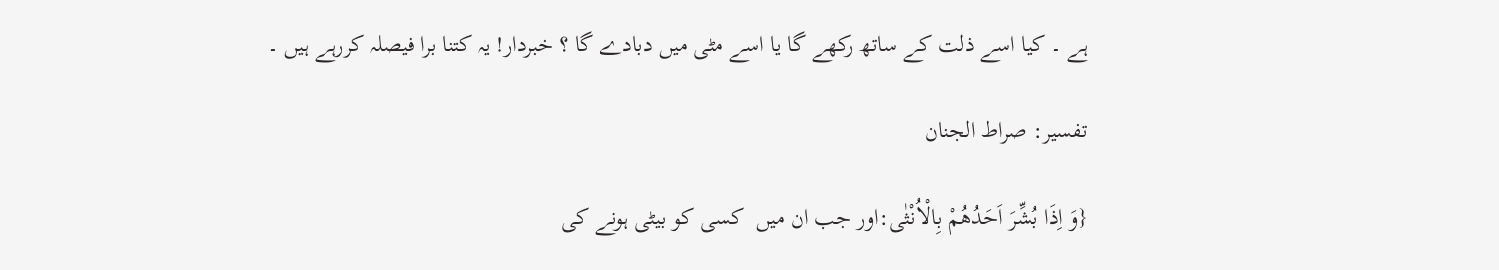ہے ۔ کیا اسے ذلت کے ساتھ رکھے گا یا اسے مٹی میں دبادے گا ؟ خبردار! یہ کتنا برا فیصلہ کررہے ہیں ۔

تفسیر: صراط الجنان

{وَ اِذَا بُشِّرَ اَحَدُهُمْ بِالْاُنْثٰى:اور جب ان میں  کسی کو بیٹی ہونے کی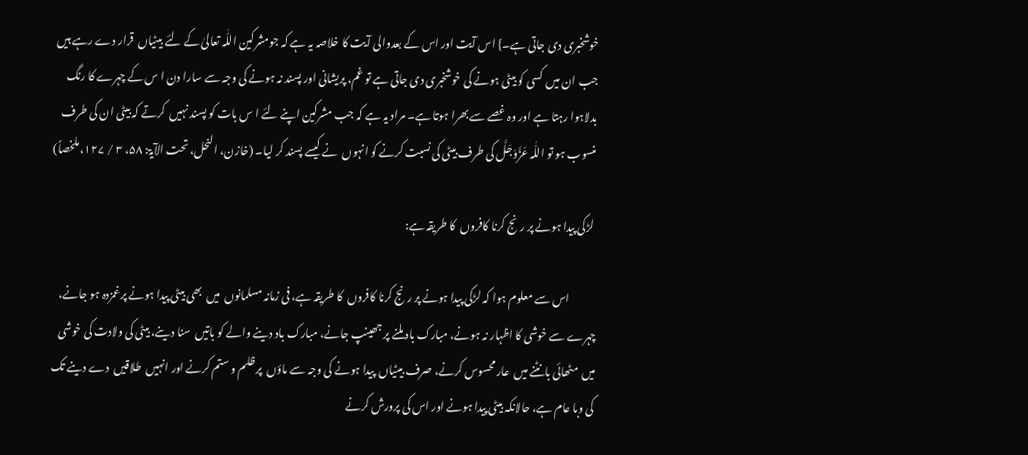خوشخبری دی جاتی ہے۔} اس آیت اور اس کے بعدوالی آیت کا خلاصہ یہ ہے کہ جومشرکین اللّٰہ تعالیٰ کے لئے بیٹیاں  قرار دے رہے ہیں  جب ان میں  کسی کو بیٹی ہونے کی خوشخبری دی جاتی ہے تو غم، پریشانی اور پسند نہ ہونے کی وجہ سے سارا دن ا س کے چہرے کا رنگ بدلاہوا رہتا ہے اور وہ غصے سے بھرا ہوتا ہے۔ مراد یہ ہے کہ جب مشرکین اپنے لئے ا س بات کو پسند نہیں  کرتے کہ بیٹی ان کی طرف منسوب ہو تو اللّٰہ عَزَّوَجَلَّ کی طرف بیٹی کی نسبت کرنے کو انہوں  نے کیسے پسند کر لیا۔ (خازن، النحل، تحت الآیۃ: ۵۸، ۳ / ۱۲۷، ملخصاً)

 لڑکی پیدا ہونے پر رنج کرنا کافروں  کا طریقہ ہے:

            اس سے معلوم ہوا کہ لڑکی پیدا ہونے پر رنج کرنا کافروں  کا طریقہ ہے، فی زمانہ مسلمانوں  میں  بھی بیٹی پیدا ہونے پرغمزدہ ہو جانے، چہرے سے خوشی کا اظہار نہ ہونے، مبارک باد ملنے پر جھینپ جانے، مبارک باد دینے والے کو باتیں  سنا دینے، بیٹی کی ولادت کی خوشی میں  مٹھائی بانٹنے میں  عار محسوس کرنے، صرف بیٹیاں  پیدا ہونے کی وجہ سے ماؤں  پر ظلم و ستم کرنے اور انہیں  طلاقیں  دے دینے تک کی وبا عام ہے، حالانکہ بیٹی پیدا ہونے اور اس کی پرورش کرنے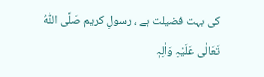کی بہت فضیلت ہے ، رسولِ کریم صَلَّی اللّٰہُ تَعَالٰی عَلَیْہِ وَاٰلِہٖ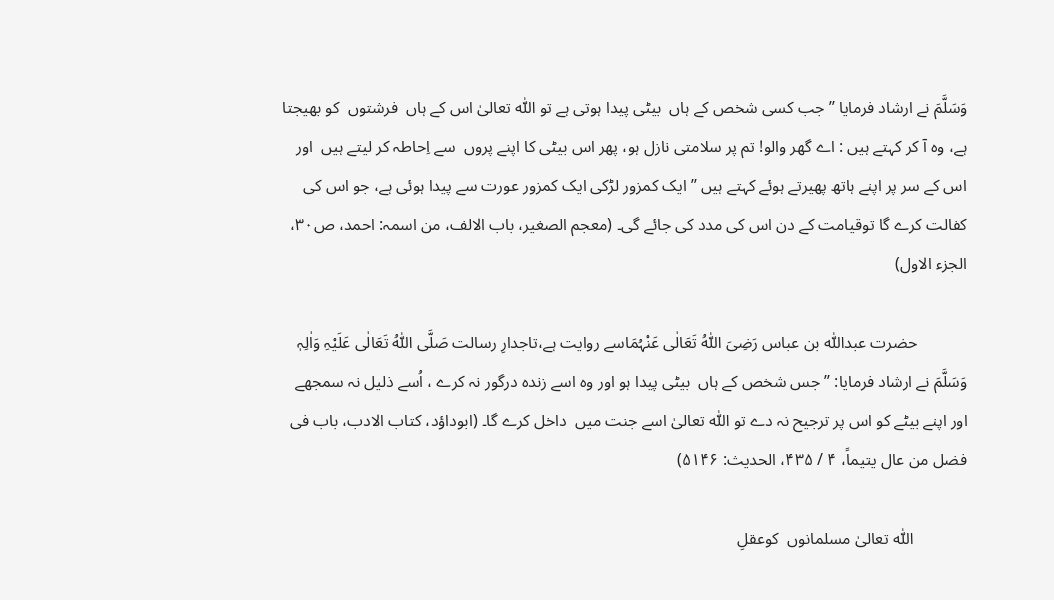وَسَلَّمَ نے ارشاد فرمایا ’’ جب کسی شخص کے ہاں  بیٹی پیدا ہوتی ہے تو اللّٰہ تعالیٰ اس کے ہاں  فرشتوں  کو بھیجتا ہے، وہ آ کر کہتے ہیں : اے گھر والو! تم پر سلامتی نازل ہو، پھر اس بیٹی کا اپنے پروں  سے اِحاطہ کر لیتے ہیں  اور اس کے سر پر اپنے ہاتھ پھیرتے ہوئے کہتے ہیں ’’ ایک کمزور لڑکی ایک کمزور عورت سے پیدا ہوئی ہے، جو اس کی کفالت کرے گا توقیامت کے دن اس کی مدد کی جائے گی۔ (معجم الصغیر، باب الالف، من اسمہ: احمد، ص۳۰، الجزء الاول)

            حضرت عبداللّٰہ بن عباس رَضِیَ اللّٰہُ تَعَالٰی عَنْہُمَاسے روایت ہے،تاجدارِ رسالت صَلَّی اللّٰہُ تَعَالٰی عَلَیْہِ وَاٰلِہٖ وَسَلَّمَ نے ارشاد فرمایا: ’’ جس شخص کے ہاں  بیٹی پیدا ہو اور وہ اسے زندہ درگور نہ کرے ، اُسے ذلیل نہ سمجھے اور اپنے بیٹے کو اس پر ترجیح نہ دے تو اللّٰہ تعالیٰ اسے جنت میں  داخل کرے گا۔ (ابوداؤد، کتاب الادب، باب فی فضل من عال یتیماً، ۴ / ۴۳۵، الحدیث: ۵۱۴۶)

             اللّٰہ تعالیٰ مسلمانوں  کوعقلِ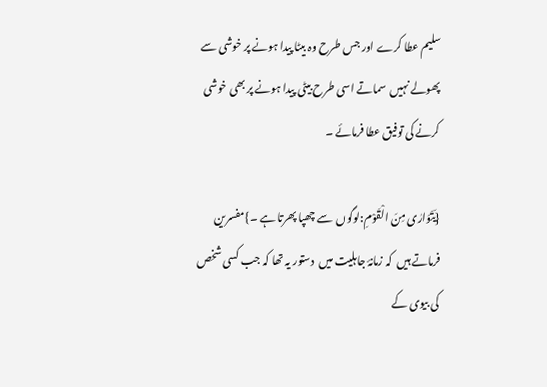سلیم عطا کرے اور جس طرح وہ بیٹا پیدا ہونے پر خوشی سے پھولے نہیں  سماتے اسی طرح بیٹی پیدا ہونے پر بھی خوشی کرنے کی توفیق عطا فرمائے ۔

{یَتَوَارٰى مِنَ الْقَوْمِ:لوگوں  سے چھپا پھرتا ہے ۔}مفسرین فرماتے ہیں  کہ زمانۂ جاہلیت میں  دستور یہ تھا کہ جب کسی شخص کی بیوی کے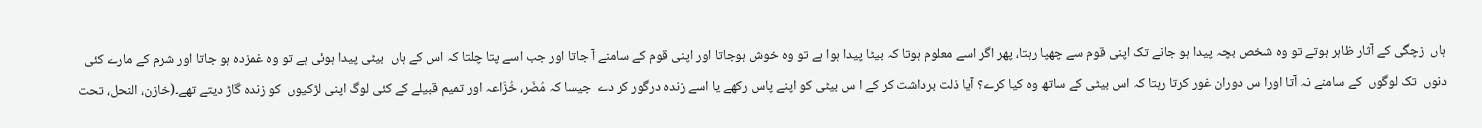ہاں  زچگی کے آثار ظاہر ہوتے تو وہ شخص بچہ پیدا ہو جانے تک اپنی قوم سے چھپا رہتا، پھر اگر اسے معلوم ہوتا کہ بیٹا پیدا ہوا ہے تو وہ خوش ہوجاتا اور اپنی قوم کے سامنے آ جاتا اور جب اسے پتا چلتا کہ اس کے ہاں  بیٹی پیدا ہوئی ہے تو وہ غمزدہ ہو جاتا اور شرم کے مارے کئی دنوں  تک لوگوں  کے سامنے نہ آتا اورا س دوران غور کرتا رہتا کہ اس بیٹی کے ساتھ وہ کیا کرے؟ آیا ذلت برداشت کر کے ا س بیٹی کو اپنے پاس رکھے یا اسے زندہ درگور کر دے  جیسا کہ مُضَر، خُزَاعہ اور تمیم قبیلے کے کئی لوگ اپنی لڑکیوں  کو زندہ گاڑ دیتے تھے۔(خازن، النحل، تحت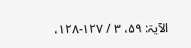الآیۃ: ۵۹، ۳ / ۱۲۷-۱۲۸،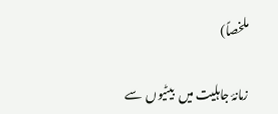ملخصاً)

زمانۂ جاہلیت میں  بیٹیوں  سے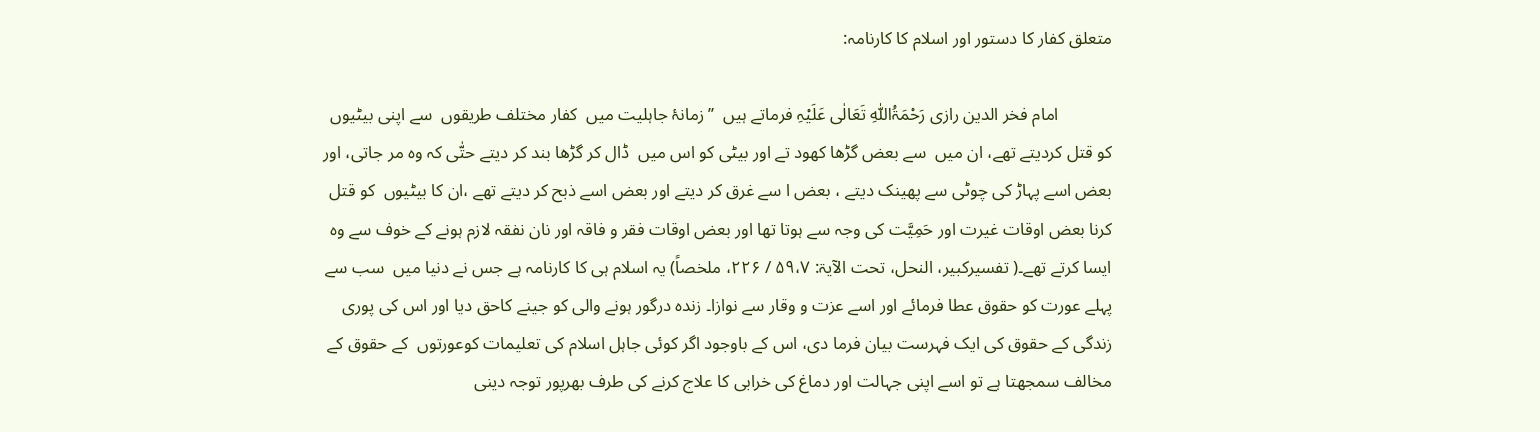متعلق کفار کا دستور اور اسلام کا کارنامہ:

            امام فخر الدین رازی رَحْمَۃُاللّٰہِ تَعَالٰی عَلَیْہِ فرماتے ہیں  ’’زمانۂ جاہلیت میں  کفار مختلف طریقوں  سے اپنی بیٹیوں  کو قتل کردیتے تھے، ان میں  سے بعض گڑھا کھود تے اور بیٹی کو اس میں  ڈال کر گڑھا بند کر دیتے حتّٰی کہ وہ مر جاتی، اور بعض اسے پہاڑ کی چوٹی سے پھینک دیتے ، بعض ا سے غرق کر دیتے اور بعض اسے ذبح کر دیتے تھے ،ان کا بیٹیوں  کو قتل کرنا بعض اوقات غیرت اور حَمِیَّت کی وجہ سے ہوتا تھا اور بعض اوقات فقر و فاقہ اور نان نفقہ لازم ہونے کے خوف سے وہ ایسا کرتے تھے۔( تفسیرکبیر، النحل، تحت الآیۃ: ۵۹،۷ / ۲۲۶، ملخصاً) یہ اسلام ہی کا کارنامہ ہے جس نے دنیا میں  سب سے پہلے عورت کو حقوق عطا فرمائے اور اسے عزت و وقار سے نوازا۔ زندہ درگور ہونے والی کو جینے کاحق دیا اور اس کی پوری زندگی کے حقوق کی ایک فہرست بیان فرما دی، اس کے باوجود اگر کوئی جاہل اسلام کی تعلیمات کوعورتوں  کے حقوق کے مخالف سمجھتا ہے تو اسے اپنی جہالت اور دماغ کی خرابی کا علاج کرنے کی طرف بھرپور توجہ دینی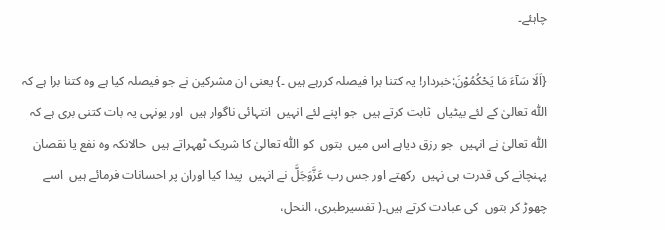چاہئے۔

{اَلَا سَآءَ مَا یَحْكُمُوْنَ:خبردار! یہ کتنا برا فیصلہ کررہے ہیں ۔} یعنی ان مشرکین نے جو فیصلہ کیا ہے وہ کتنا برا ہے کہ اللّٰہ تعالیٰ کے لئے بیٹیاں  ثابت کرتے ہیں  جو اپنے لئے انہیں  انتہائی ناگوار ہیں  اور یونہی یہ بات کتنی بری ہے کہ  اللّٰہ تعالیٰ نے انہیں  جو رزق دیاہے اس میں  بتوں  کو اللّٰہ تعالیٰ کا شریک ٹھہراتے ہیں  حالانکہ وہ نفع یا نقصان پہنچانے کی قدرت ہی نہیں  رکھتے اور جس رب عَزَّوَجَلَّ نے انہیں  پیدا کیا اوران پر احسانات فرمائے ہیں  اسے چھوڑ کر بتوں  کی عبادت کرتے ہیں۔( تفسیرطبری، النحل،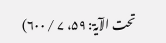تحت الآیۃ: ۵۹، ۷ / ۶۰۰)